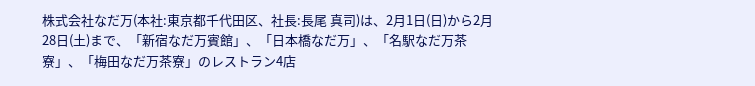株式会社なだ万(本社:東京都千代田区、社長:長尾 真司)は、2月1日(日)から2月28日(土)まで、「新宿なだ万賓館」、「日本橋なだ万」、「名駅なだ万茶寮」、「梅田なだ万茶寮」のレストラン4店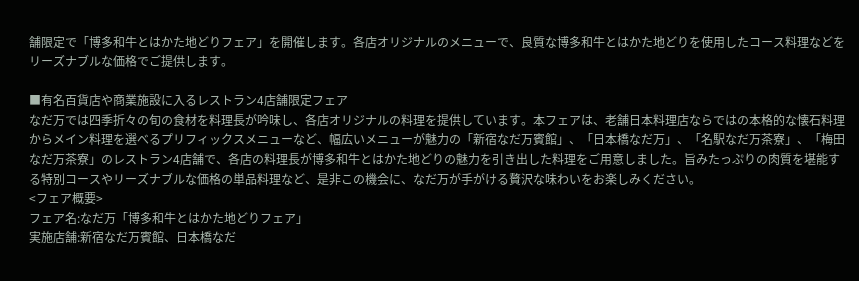舗限定で「博多和牛とはかた地どりフェア」を開催します。各店オリジナルのメニューで、良質な博多和牛とはかた地どりを使用したコース料理などをリーズナブルな価格でご提供します。

■有名百貨店や商業施設に入るレストラン4店舗限定フェア
なだ万では四季折々の旬の食材を料理長が吟味し、各店オリジナルの料理を提供しています。本フェアは、老舗日本料理店ならではの本格的な懐石料理からメイン料理を選べるプリフィックスメニューなど、幅広いメニューが魅力の「新宿なだ万賓館」、「日本橋なだ万」、「名駅なだ万茶寮」、「梅田なだ万茶寮」のレストラン4店舗で、各店の料理長が博多和牛とはかた地どりの魅力を引き出した料理をご用意しました。旨みたっぷりの肉質を堪能する特別コースやリーズナブルな価格の単品料理など、是非この機会に、なだ万が手がける贅沢な味わいをお楽しみください。
<フェア概要>
フェア名:なだ万「博多和牛とはかた地どりフェア」
実施店舗:新宿なだ万賓館、日本橋なだ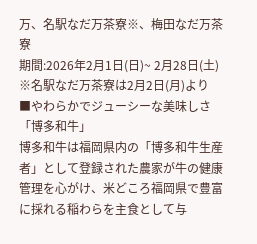万、名駅なだ万茶寮※、梅田なだ万茶寮
期間:2026年2月1日(日)~ 2月28日(土) ※名駅なだ万茶寮は2月2日(月)より
■やわらかでジューシーな美味しさ「博多和牛」
博多和牛は福岡県内の「博多和牛生産者」として登録された農家が牛の健康管理を心がけ、米どころ福岡県で豊富に採れる稲わらを主食として与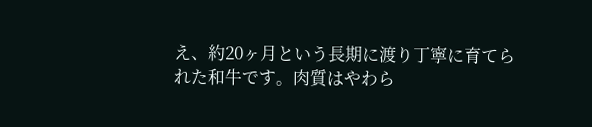え、約20ヶ月という長期に渡り丁寧に育てられた和牛です。肉質はやわら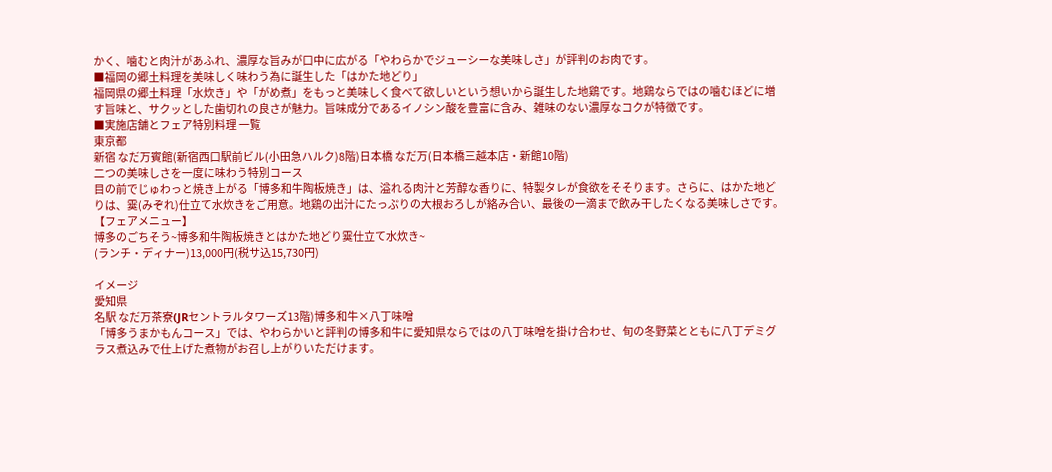かく、噛むと肉汁があふれ、濃厚な旨みが口中に広がる「やわらかでジューシーな美味しさ」が評判のお肉です。
■福岡の郷土料理を美味しく味わう為に誕生した「はかた地どり」
福岡県の郷土料理「水炊き」や「がめ煮」をもっと美味しく食べて欲しいという想いから誕生した地鶏です。地鶏ならではの噛むほどに増す旨味と、サクッとした歯切れの良さが魅力。旨味成分であるイノシン酸を豊富に含み、雑味のない濃厚なコクが特徴です。
■実施店舗とフェア特別料理 一覧
東京都
新宿 なだ万賓館(新宿西口駅前ビル(小田急ハルク)8階)日本橋 なだ万(日本橋三越本店・新館10階)
二つの美味しさを一度に味わう特別コース
目の前でじゅわっと焼き上がる「博多和牛陶板焼き」は、溢れる肉汁と芳醇な香りに、特製タレが食欲をそそります。さらに、はかた地どりは、霙(みぞれ)仕立て水炊きをご用意。地鶏の出汁にたっぷりの大根おろしが絡み合い、最後の一滴まで飲み干したくなる美味しさです。
【フェアメニュー】
博多のごちそう~博多和牛陶板焼きとはかた地どり霙仕立て水炊き~
(ランチ・ディナー)13,000円(税サ込15,730円)

イメージ
愛知県
名駅 なだ万茶寮(JRセントラルタワーズ13階)博多和牛×八丁味噌
「博多うまかもんコース」では、やわらかいと評判の博多和牛に愛知県ならではの八丁味噌を掛け合わせ、旬の冬野菜とともに八丁デミグラス煮込みで仕上げた煮物がお召し上がりいただけます。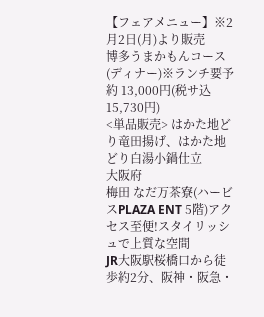【フェアメニュー】※2月2日(月)より販売
博多うまかもんコース
(ディナー)※ランチ要予約 13,000円(税サ込15,730円)
<単品販売> はかた地どり竜田揚げ、はかた地どり白湯小鍋仕立
大阪府
梅田 なだ万茶寮(ハービスPLAZA ENT 5階)アクセス至便!スタイリッシュで上質な空間
JR大阪駅桜橋口から徒歩約2分、阪神・阪急・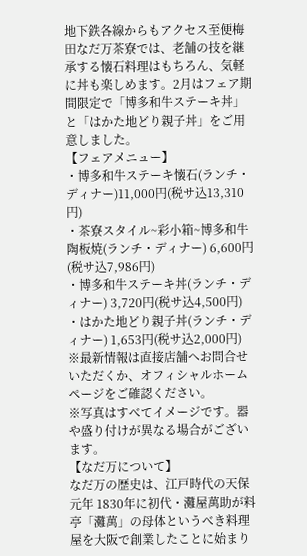地下鉄各線からもアクセス至便梅田なだ万茶寮では、老舗の技を継承する懐石料理はもちろん、気軽に丼も楽しめます。2月はフェア期間限定で「博多和牛ステーキ丼」と「はかた地どり親子丼」をご用意しました。
【フェアメニュー】
・博多和牛ステーキ懐石(ランチ・ディナー)11,000円(税サ込13,310円)
・茶寮スタイル~彩小箱~博多和牛陶板焼(ランチ・ディナー) 6,600円(税サ込7,986円)
・博多和牛ステーキ丼(ランチ・ディナー) 3,720円(税サ込4,500円)
・はかた地どり親子丼(ランチ・ディナー) 1,653円(税サ込2,000円)
※最新情報は直接店舗へお問合せいただくか、オフィシャルホームページをご確認ください。
※写真はすべてイメージです。器や盛り付けが異なる場合がございます。
【なだ万について】
なだ万の歴史は、江戸時代の天保元年 1830年に初代・灘屋萬助が料亭「灘萬」の母体というべき料理屋を大阪で創業したことに始まり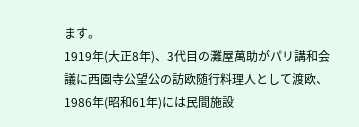ます。
1919年(大正8年)、3代目の灘屋萬助がパリ講和会議に西園寺公望公の訪欧随行料理人として渡欧、1986年(昭和61年)には民間施設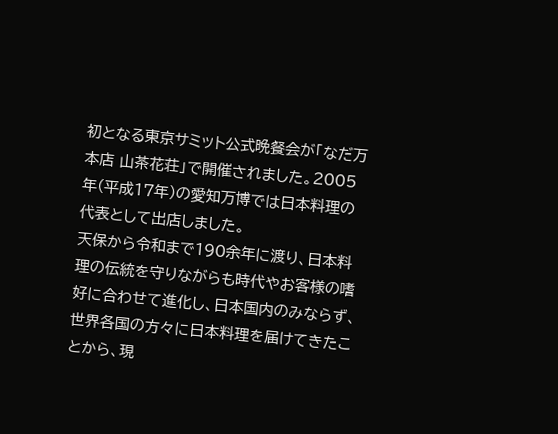初となる東京サミット公式晩餐会が「なだ万本店 山茶花荘」で開催されました。2005年(平成17年)の愛知万博では日本料理の代表として出店しました。
天保から令和まで190余年に渡り、日本料理の伝統を守りながらも時代やお客様の嗜好に合わせて進化し、日本国内のみならず、世界各国の方々に日本料理を届けてきたことから、現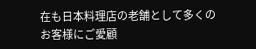在も日本料理店の老舗として多くのお客様にご愛顧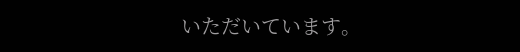いただいています。